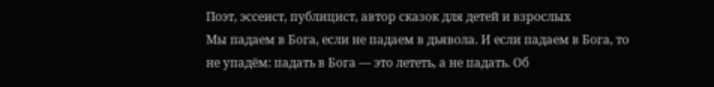Поэт, эссеист, публицист, автор сказок для детей и взрослых
Мы падаем в Бога, если не падаем в дьявола. И если падаем в Бога, то не упадём: падать в Бога — это лететь, а не падать. Об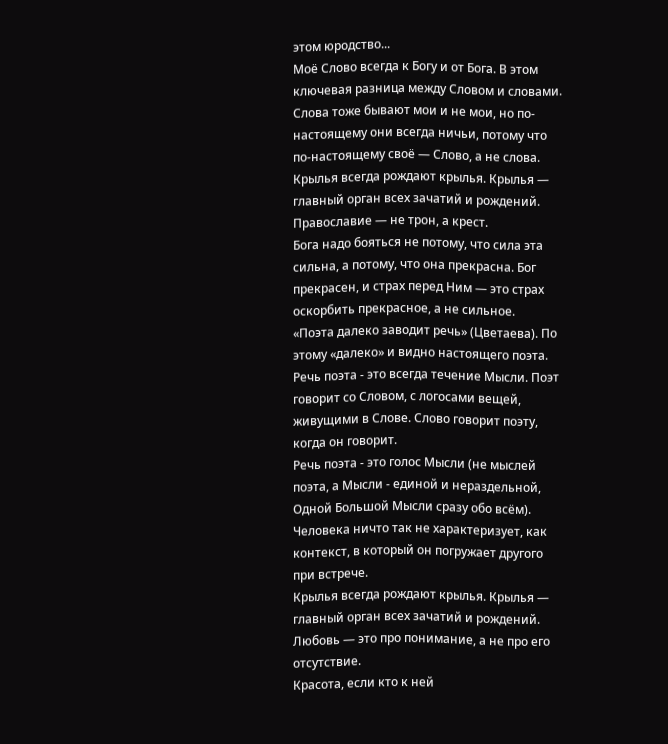этом юродство...
Моё Слово всегда к Богу и от Бога. В этом ключевая разница между Словом и словами.
Слова тоже бывают мои и не мои, но по-настоящему они всегда ничьи, потому что по-настоящему своё — Слово, а не слова.
Крылья всегда рождают крылья. Крылья — главный орган всех зачатий и рождений.
Православие — не трон, а крест.
Бога надо бояться не потому, что сила эта сильна, а потому, что она прекрасна. Бог прекрасен, и страх перед Ним — это страх оскорбить прекрасное, а не сильное.
«Поэта далеко заводит речь» (Цветаева). По этому «далеко» и видно настоящего поэта.
Речь поэта - это всегда течение Мысли. Поэт говорит со Словом, с логосами вещей, живущими в Слове. Слово говорит поэту, когда он говорит.
Речь поэта - это голос Мысли (не мыслей поэта, а Мысли - единой и нераздельной, Одной Большой Мысли сразу обо всём).
Человека ничто так не характеризует, как контекст, в который он погружает другого при встрече.
Крылья всегда рождают крылья. Крылья — главный орган всех зачатий и рождений.
Любовь — это про понимание, а не про его отсутствие.
Красота, если кто к ней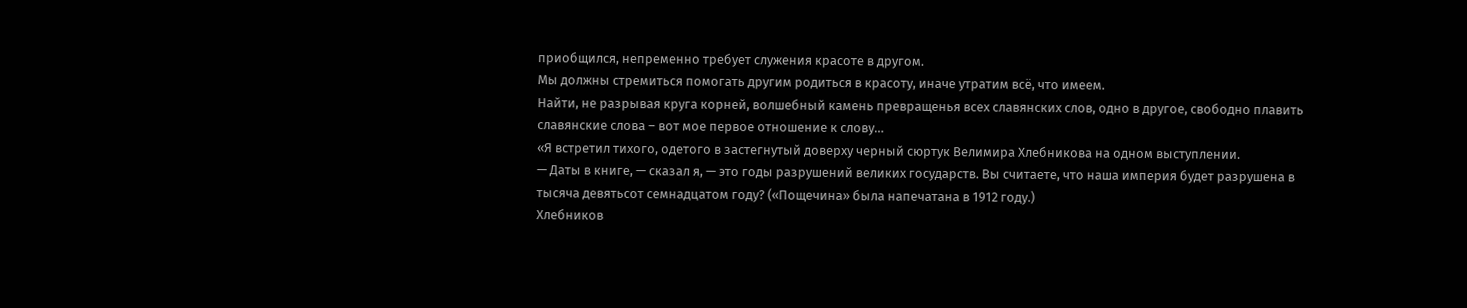приобщился, непременно требует служения красоте в другом.
Мы должны стремиться помогать другим родиться в красоту, иначе утратим всё, что имеем.
Найти, не разрывая круга корней, волшебный камень превращенья всех славянских слов, одно в другое, свободно плавить славянские слова – вот мое первое отношение к слову…
«Я встретил тихого, одетого в застегнутый доверху черный сюртук Велимира Хлебникова на одном выступлении.
— Даты в книге, — сказал я, — это годы разрушений великих государств. Вы считаете, что наша империя будет разрушена в тысяча девятьсот семнадцатом году? («Пощечина» была напечатана в 1912 году.)
Хлебников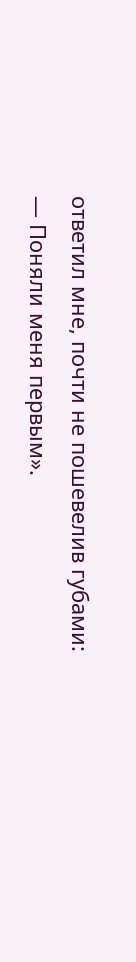ответил мне, почти не пошевелив губами:
— Поняли меня первым».